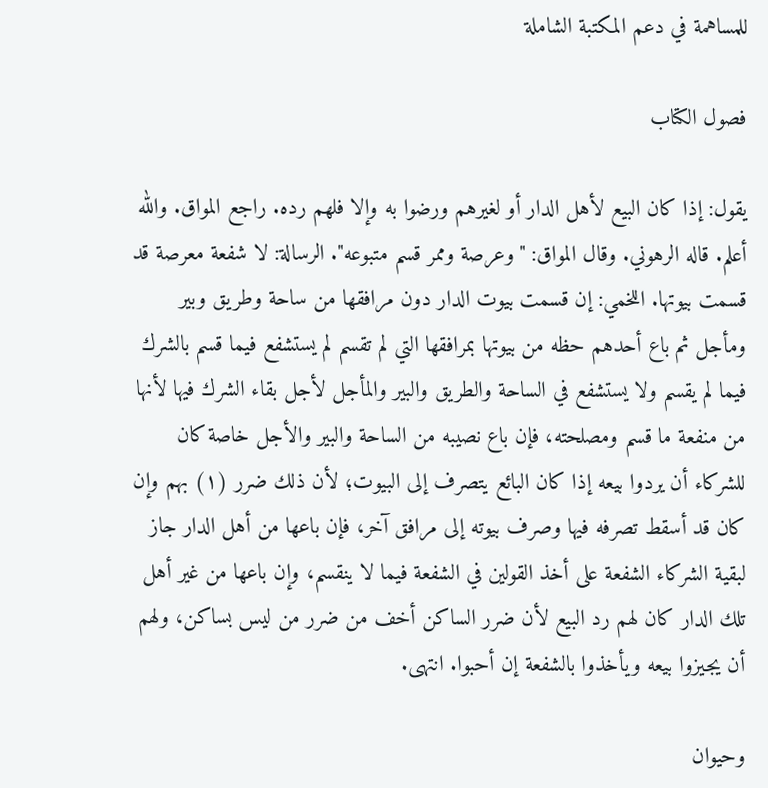للمساهمة في دعم المكتبة الشاملة

فصول الكتاب

يقول: إذا كان البيع لأهل الدار أو لغيرهم ورضوا به وإلا فلهم رده. راجع المواق. والله أعلم. قاله الرهوني. وقال المواق: "وعرصة وممر قسم متبوعه". الرسالة: لا شفعة معرصة قد قسمت بيوتها. اللخمي: إن قسمت بيوت الدار دون مرافقها من ساحة وطريق وبير ومأجل ثم باع أحدهم حظه من بيوتها بمرافقها التي لم تقسم لم يستشفع فيما قسم بالشرك فيما لم يقسم ولا يستشفع في الساحة والطريق والبير والمأجل لأجل بقاء الشرك فيها لأنها من منفعة ما قسم ومصلحته، فإن باع نصيبه من الساحة والبير والأجل خاصة كان للشركاء أن يردوا بيعه إذا كان البائع يتصرف إلى البيوت؛ لأن ذلك ضرر (١) بهم وإن كان قد أسقط تصرفه فيها وصرف بيوته إلى مرافق آخر، فإن باعها من أهل الدار جاز لبقية الشركاء الشفعة على أخذ القولين في الشفعة فيما لا ينقسم، وإن باعها من غير أهل تلك الدار كان لهم رد البيع لأن ضرر الساكن أخف من ضرر من ليس بساكن، ولهم أن يجيزوا بيعه ويأخذوا بالشفعة إن أحبوا. انتهى.

وحيوان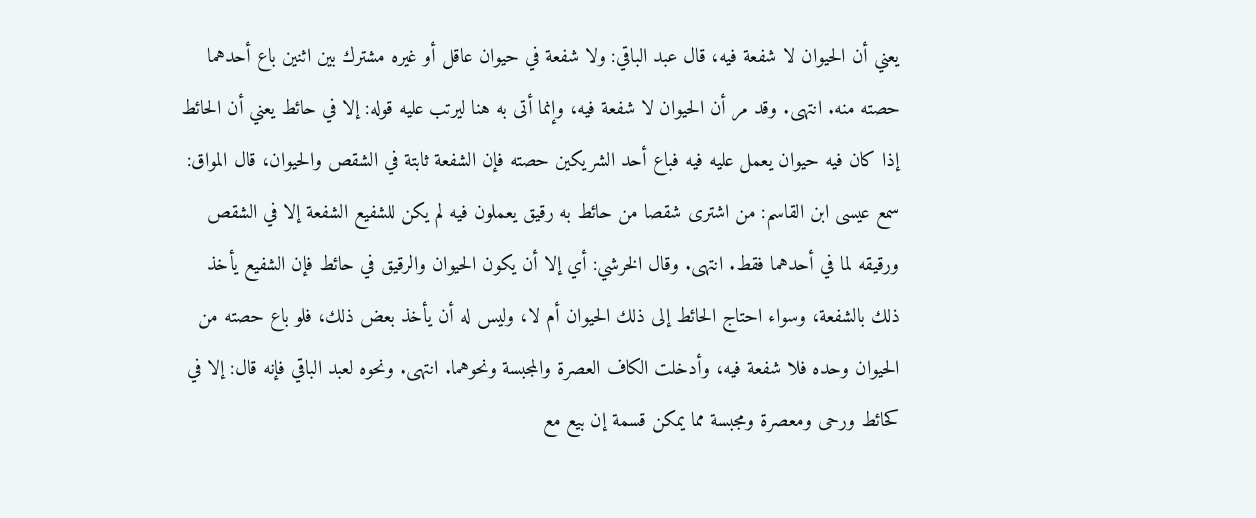يعني أن الحيوان لا شفعة فيه، قال عبد الباقي: ولا شفعة في حيوان عاقل أو غيره مشترك بين اثنين باع أحدهما حصته منه. انتهى. وقد مر أن الحيوان لا شفعة فيه، وإنما أتى به هنا ليرتب عليه قوله: إلا في حائط يعني أن الحائط إذا كان فيه حيوان يعمل عليه فيه فباع أحد الشريكين حصته فإن الشفعة ثابتة في الشقص والحيوان، قال المواق: سمع عيسى ابن القاسم: من اشترى شقصا من حائط به رقيق يعملون فيه لم يكن للشفيع الشفعة إلا في الشقص ورقيقه لما في أحدهما فقط. انتهى. وقال الخرشي: أي إلا أن يكون الحيوان والرقيق في حائط فإن الشفيع يأخذ ذلك بالشفعة، وسواء احتاج الحائط إلى ذلك الحيوان أم لا، وليس له أن يأخذ بعض ذلك، فلو باع حصته من الحيوان وحده فلا شفعة فيه، وأدخلت الكاف العصرة والمجبسة ونحوهما. انتهى. ونحوه لعبد الباقي فإنه قال: إلا في كحائط ورحى ومعصرة ومجبسة مما يمكن قسمة إن بيع مع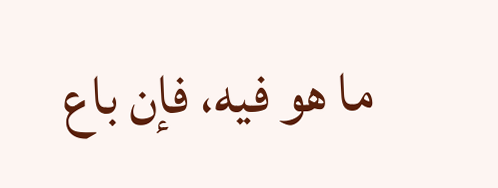ما هو فيه، فإن باع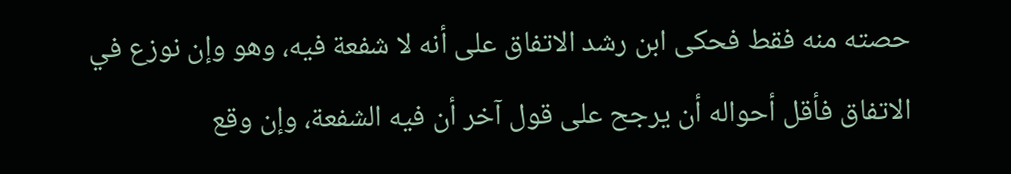حصته منه فقط فحكى ابن رشد الاتفاق على أنه لا شفعة فيه، وهو وإن نوزع في الاتفاق فأقل أحواله أن يرجح على قول آخر أن فيه الشفعة، وإن وقع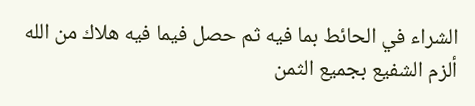الشراء في الحائط بما فيه ثم حصل فيما فيه هلاك من الله ألزم الشفيع بجميع الثمن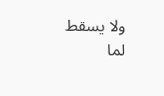ولا يسقط لما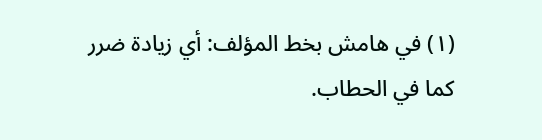(١) في هامش بخط المؤلف: أي زيادة ضرر كما في الحطاب.